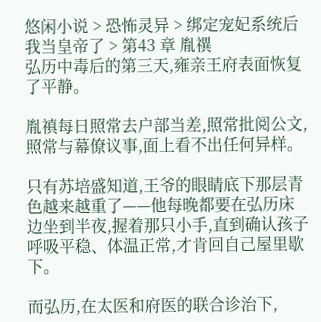悠闲小说 > 恐怖灵异 > 绑定宠妃系统后我当皇帝了 > 第43 章 胤禩
弘历中毒后的第三天,雍亲王府表面恢复了平静。

胤禛每日照常去户部当差,照常批阅公文,照常与幕僚议事,面上看不出任何异样。

只有苏培盛知道,王爷的眼睛底下那层青色越来越重了——他每晚都要在弘历床边坐到半夜,握着那只小手,直到确认孩子呼吸平稳、体温正常,才肯回自己屋里歇下。

而弘历,在太医和府医的联合诊治下,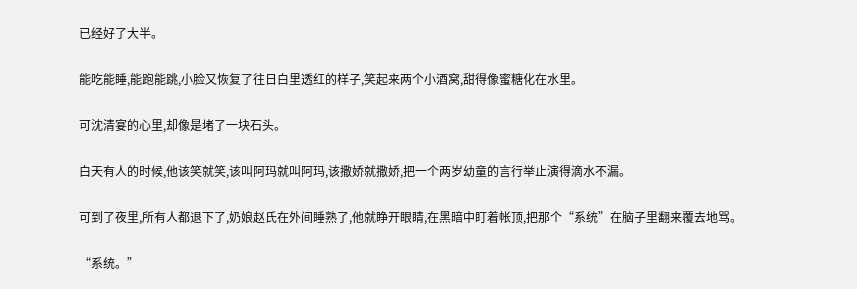已经好了大半。

能吃能睡,能跑能跳,小脸又恢复了往日白里透红的样子,笑起来两个小酒窝,甜得像蜜糖化在水里。

可沈清宴的心里,却像是堵了一块石头。

白天有人的时候,他该笑就笑,该叫阿玛就叫阿玛,该撒娇就撒娇,把一个两岁幼童的言行举止演得滴水不漏。

可到了夜里,所有人都退下了,奶娘赵氏在外间睡熟了,他就睁开眼睛,在黑暗中盯着帐顶,把那个“系统”在脑子里翻来覆去地骂。

“系统。”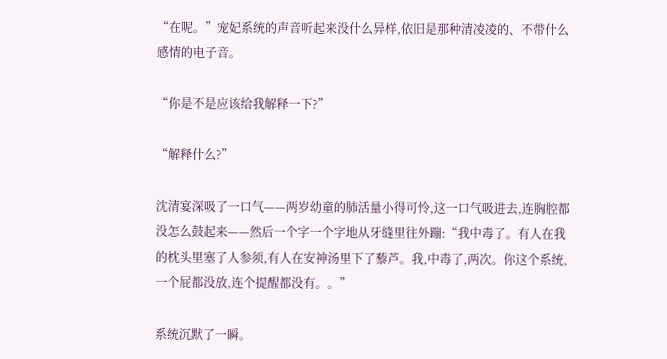“在呢。”宠妃系统的声音听起来没什么异样,依旧是那种清凌凌的、不带什么感情的电子音。

“你是不是应该给我解释一下?”

“解释什么?”

沈清宴深吸了一口气——两岁幼童的肺活量小得可怜,这一口气吸进去,连胸腔都没怎么鼓起来——然后一个字一个字地从牙缝里往外蹦:“我中毒了。有人在我的枕头里塞了人参须,有人在安神汤里下了藜芦。我,中毒了,两次。你这个系统,一个屁都没放,连个提醒都没有。。”

系统沉默了一瞬。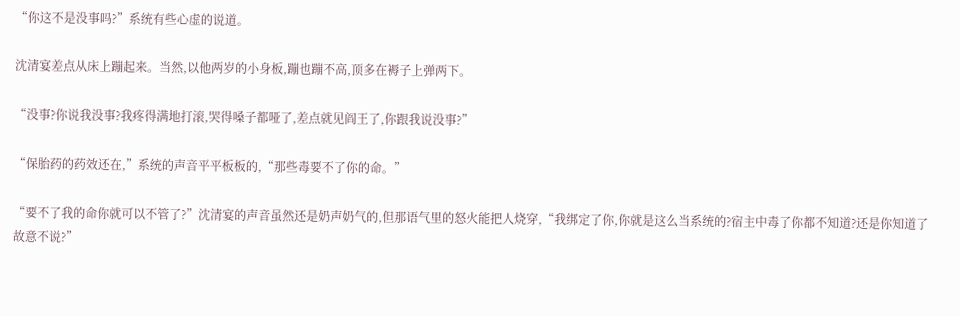“你这不是没事吗?”系统有些心虚的说道。

沈清宴差点从床上蹦起来。当然,以他两岁的小身板,蹦也蹦不高,顶多在褥子上弹两下。

“没事?你说我没事?我疼得满地打滚,哭得嗓子都哑了,差点就见阎王了,你跟我说没事?”

“保胎药的药效还在,”系统的声音平平板板的,“那些毒要不了你的命。”

“要不了我的命你就可以不管了?”沈清宴的声音虽然还是奶声奶气的,但那语气里的怒火能把人烧穿,“我绑定了你,你就是这么当系统的?宿主中毒了你都不知道?还是你知道了故意不说?”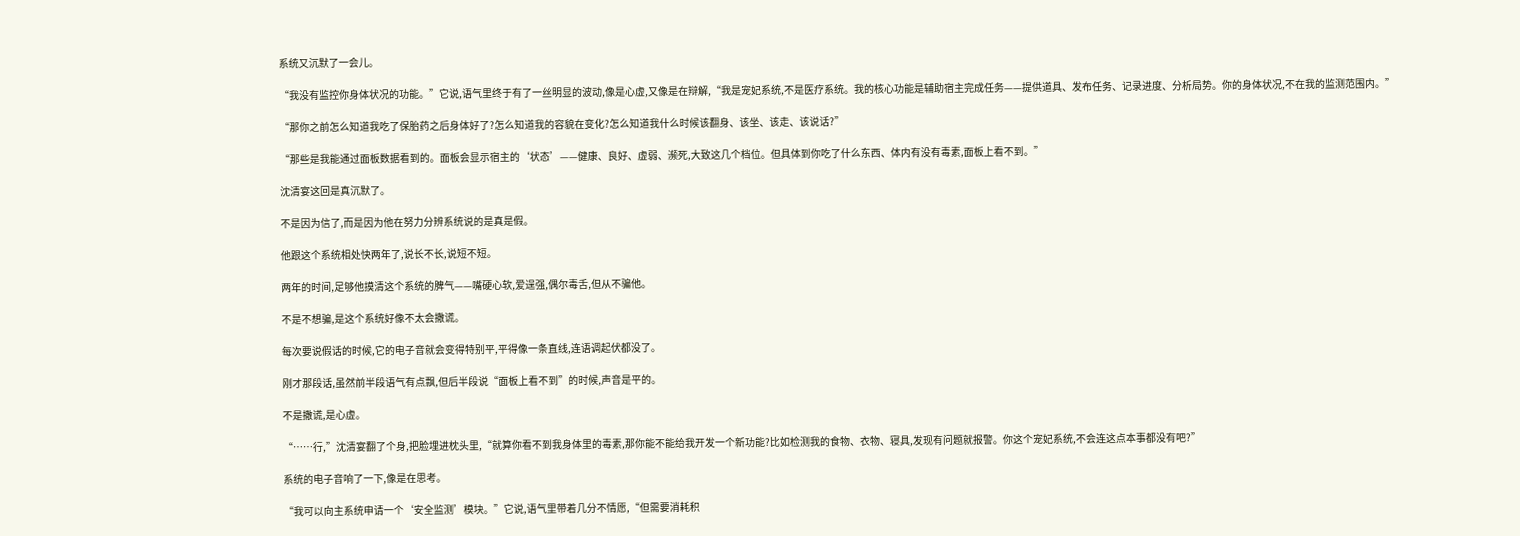系统又沉默了一会儿。

“我没有监控你身体状况的功能。”它说,语气里终于有了一丝明显的波动,像是心虚,又像是在辩解,“我是宠妃系统,不是医疗系统。我的核心功能是辅助宿主完成任务——提供道具、发布任务、记录进度、分析局势。你的身体状况,不在我的监测范围内。”

“那你之前怎么知道我吃了保胎药之后身体好了?怎么知道我的容貌在变化?怎么知道我什么时候该翻身、该坐、该走、该说话?”

“那些是我能通过面板数据看到的。面板会显示宿主的‘状态’——健康、良好、虚弱、濒死,大致这几个档位。但具体到你吃了什么东西、体内有没有毒素,面板上看不到。”

沈清宴这回是真沉默了。

不是因为信了,而是因为他在努力分辨系统说的是真是假。

他跟这个系统相处快两年了,说长不长,说短不短。

两年的时间,足够他摸清这个系统的脾气——嘴硬心软,爱逞强,偶尔毒舌,但从不骗他。

不是不想骗,是这个系统好像不太会撒谎。

每次要说假话的时候,它的电子音就会变得特别平,平得像一条直线,连语调起伏都没了。

刚才那段话,虽然前半段语气有点飘,但后半段说“面板上看不到”的时候,声音是平的。

不是撒谎,是心虚。

“……行,”沈清宴翻了个身,把脸埋进枕头里,“就算你看不到我身体里的毒素,那你能不能给我开发一个新功能?比如检测我的食物、衣物、寝具,发现有问题就报警。你这个宠妃系统,不会连这点本事都没有吧?”

系统的电子音响了一下,像是在思考。

“我可以向主系统申请一个‘安全监测’模块。”它说,语气里带着几分不情愿,“但需要消耗积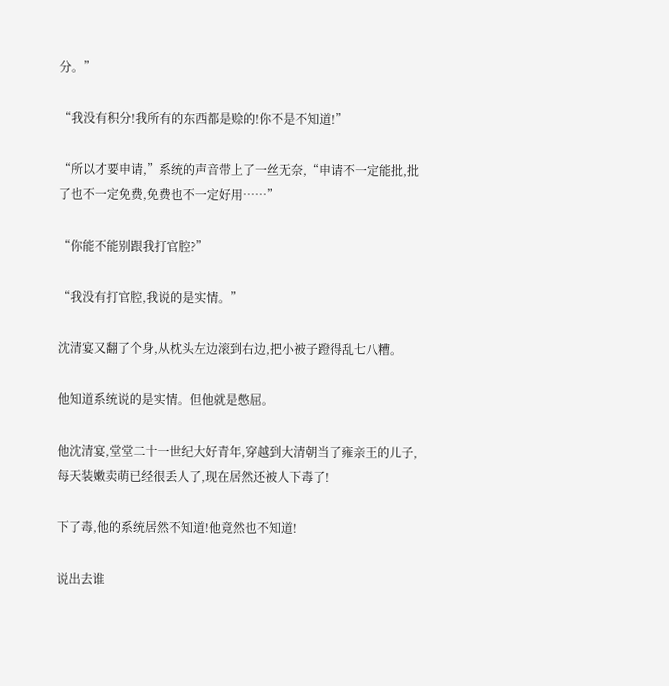分。”

“我没有积分!我所有的东西都是赊的!你不是不知道!”

“所以才要申请,”系统的声音带上了一丝无奈,“申请不一定能批,批了也不一定免费,免费也不一定好用……”

“你能不能别跟我打官腔?”

“我没有打官腔,我说的是实情。”

沈清宴又翻了个身,从枕头左边滚到右边,把小被子蹬得乱七八糟。

他知道系统说的是实情。但他就是憋屈。

他沈清宴,堂堂二十一世纪大好青年,穿越到大清朝当了雍亲王的儿子,每天装嫩卖萌已经很丢人了,现在居然还被人下毒了!

下了毒,他的系统居然不知道!他竟然也不知道!

说出去谁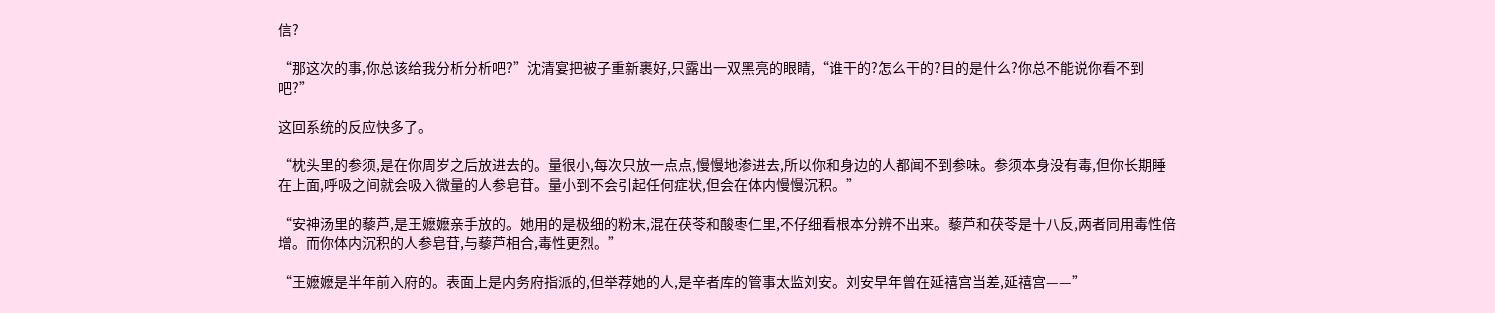信?

“那这次的事,你总该给我分析分析吧?”沈清宴把被子重新裹好,只露出一双黑亮的眼睛,“谁干的?怎么干的?目的是什么?你总不能说你看不到吧?”

这回系统的反应快多了。

“枕头里的参须,是在你周岁之后放进去的。量很小,每次只放一点点,慢慢地渗进去,所以你和身边的人都闻不到参味。参须本身没有毒,但你长期睡在上面,呼吸之间就会吸入微量的人参皂苷。量小到不会引起任何症状,但会在体内慢慢沉积。”

“安神汤里的藜芦,是王嬷嬷亲手放的。她用的是极细的粉末,混在茯苓和酸枣仁里,不仔细看根本分辨不出来。藜芦和茯苓是十八反,两者同用毒性倍增。而你体内沉积的人参皂苷,与藜芦相合,毒性更烈。”

“王嬷嬷是半年前入府的。表面上是内务府指派的,但举荐她的人,是辛者库的管事太监刘安。刘安早年曾在延禧宫当差,延禧宫——”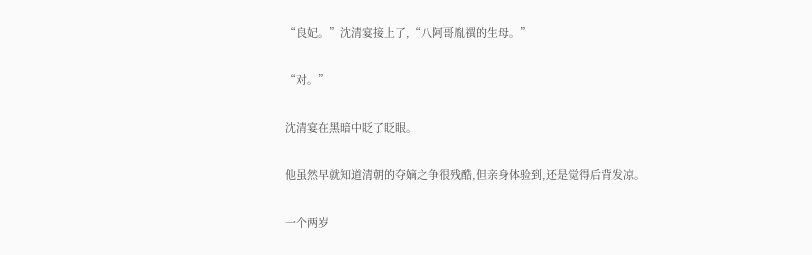“良妃。”沈清宴接上了,“八阿哥胤禩的生母。”

“对。”

沈清宴在黑暗中眨了眨眼。

他虽然早就知道清朝的夺嫡之争很残酷,但亲身体验到,还是觉得后背发凉。

一个两岁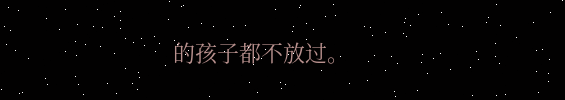的孩子都不放过。